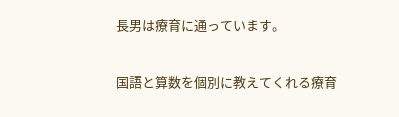長男は療育に通っています。

国語と算数を個別に教えてくれる療育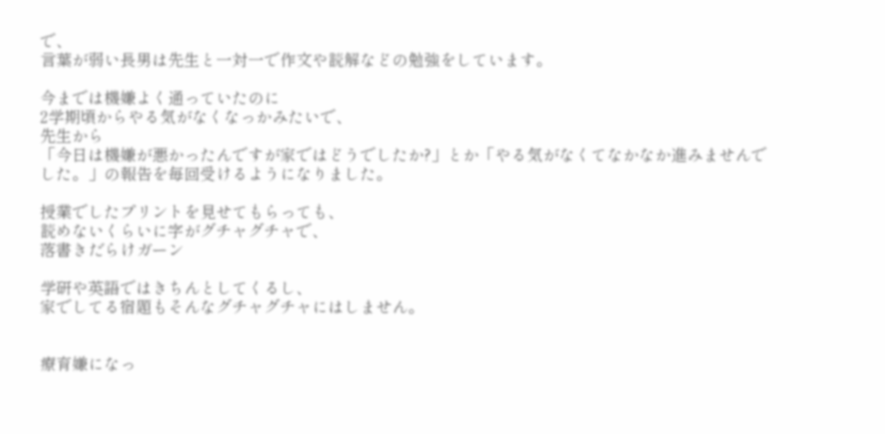で、
言葉が弱い長男は先生と一対一で作文や読解などの勉強をしています。

今までは機嫌よく通っていたのに
2学期頃からやる気がなくなっかみたいで、
先生から
「今日は機嫌が悪かったんですが家ではどうでしたか?」とか「やる気がなくてなかなか進みませんでした。」の報告を毎回受けるようになりました。

授業でしたプリントを見せてもらっても、
読めないくらいに字がグチャグチャで、
落書きだらけガーン

学研や英語ではきちんとしてくるし、
家でしてる宿題もそんなグチャグチャにはしません。


療育嫌になっ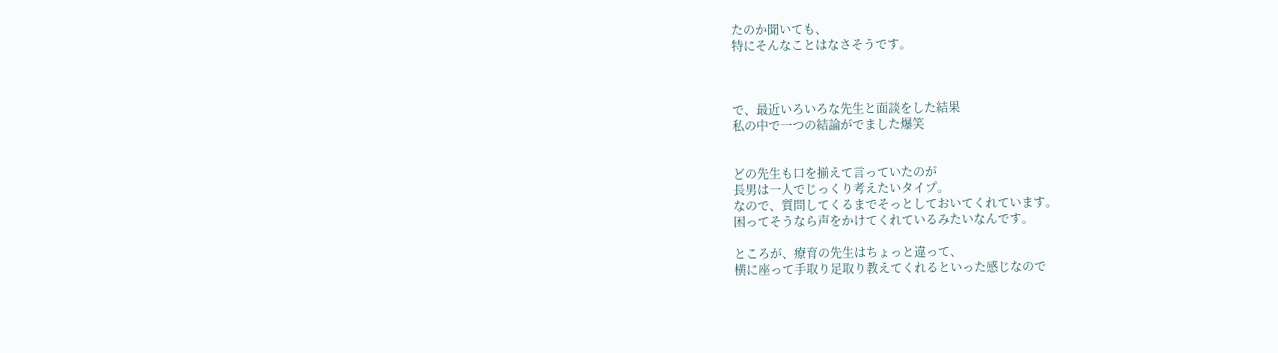たのか聞いても、
特にそんなことはなさそうです。



で、最近いろいろな先生と面談をした結果
私の中で一つの結論がでました爆笑


どの先生も口を揃えて言っていたのが
長男は一人でじっくり考えたいタイプ。
なので、質問してくるまでそっとしておいてくれています。
困ってそうなら声をかけてくれているみたいなんです。

ところが、療育の先生はちょっと違って、
横に座って手取り足取り教えてくれるといった感じなので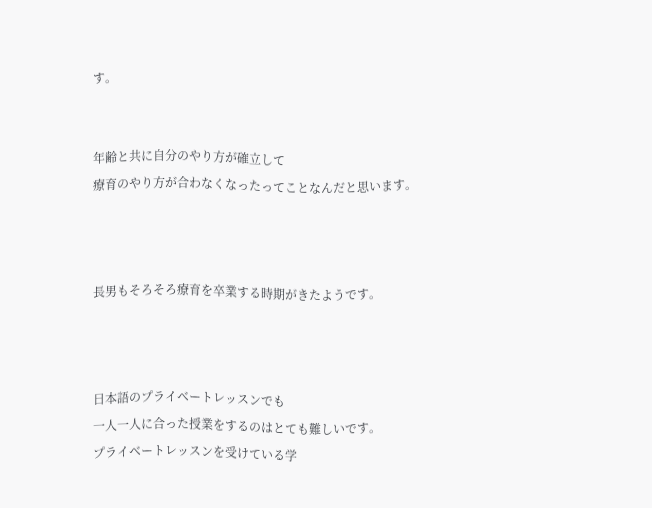す。


年齢と共に自分のやり方が確立して
療育のやり方が合わなくなったってことなんだと思います。



長男もそろそろ療育を卒業する時期がきたようです。



日本語のプライベートレッスンでも
一人一人に合った授業をするのはとても難しいです。
プライベートレッスンを受けている学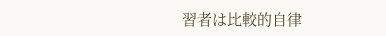習者は比較的自律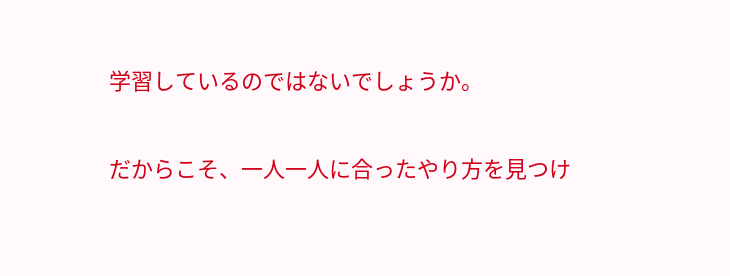学習しているのではないでしょうか。

だからこそ、一人一人に合ったやり方を見つけ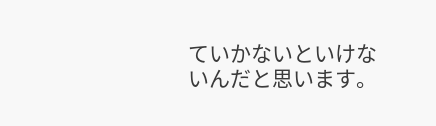ていかないといけないんだと思います。